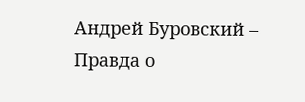Андрей Буровский – Правда о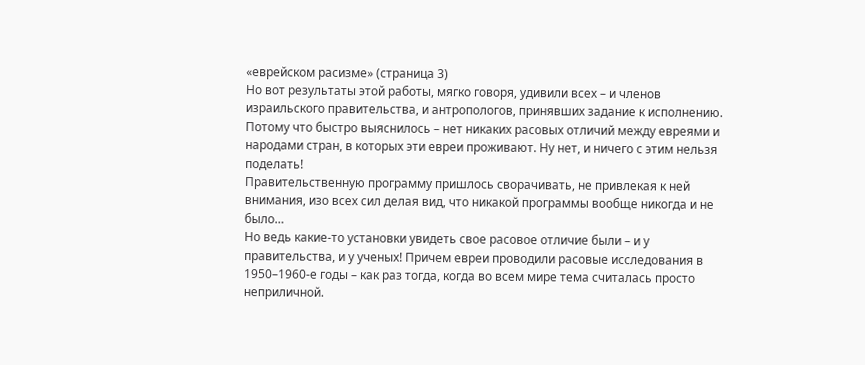«еврейском расизме» (страница 3)
Но вот результаты этой работы, мягко говоря, удивили всех – и членов израильского правительства, и антропологов, принявших задание к исполнению. Потому что быстро выяснилось – нет никаких расовых отличий между евреями и народами стран, в которых эти евреи проживают. Ну нет, и ничего с этим нельзя поделать!
Правительственную программу пришлось сворачивать, не привлекая к ней внимания, изо всех сил делая вид, что никакой программы вообще никогда и не было…
Но ведь какие-то установки увидеть свое расовое отличие были – и у правительства, и у ученых! Причем евреи проводили расовые исследования в 1950–1960-е годы – как раз тогда, когда во всем мире тема считалась просто неприличной.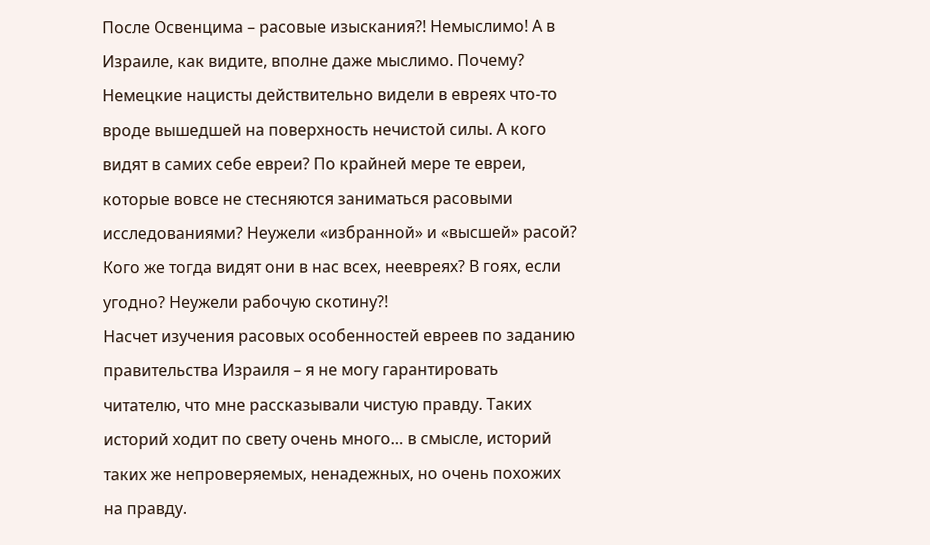После Освенцима – расовые изыскания?! Немыслимо! А в Израиле, как видите, вполне даже мыслимо. Почему?
Немецкие нацисты действительно видели в евреях что-то вроде вышедшей на поверхность нечистой силы. А кого видят в самих себе евреи? По крайней мере те евреи, которые вовсе не стесняются заниматься расовыми исследованиями? Неужели «избранной» и «высшей» расой? Кого же тогда видят они в нас всех, неевреях? В гоях, если угодно? Неужели рабочую скотину?!
Насчет изучения расовых особенностей евреев по заданию правительства Израиля – я не могу гарантировать читателю, что мне рассказывали чистую правду. Таких историй ходит по свету очень много… в смысле, историй таких же непроверяемых, ненадежных, но очень похожих на правду.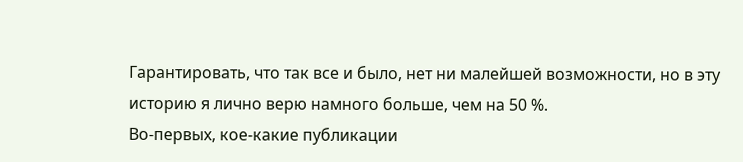Гарантировать, что так все и было, нет ни малейшей возможности, но в эту историю я лично верю намного больше, чем на 50 %.
Во-первых, кое-какие публикации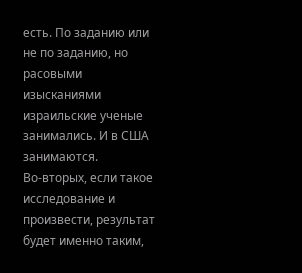есть. По заданию или не по заданию, но расовыми изысканиями израильские ученые занимались. И в США занимаются.
Во-вторых, если такое исследование и произвести, результат будет именно таким,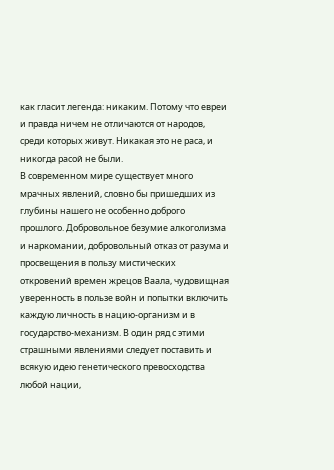как гласит легенда: никаким. Потому что евреи и правда ничем не отличаются от народов, среди которых живут. Никакая это не раса, и никогда расой не были.
В современном мире существует много мрачных явлений, словно бы пришедших из глубины нашего не особенно доброго прошлого. Добровольное безумие алкоголизма и наркомании, добровольный отказ от разума и просвещения в пользу мистических откровений времен жрецов Ваала, чудовищная уверенность в пользе войн и попытки включить каждую личность в нацию-организм и в государство-механизм. В один ряд с этими страшными явлениями следует поставить и всякую идею генетического превосходства любой нации,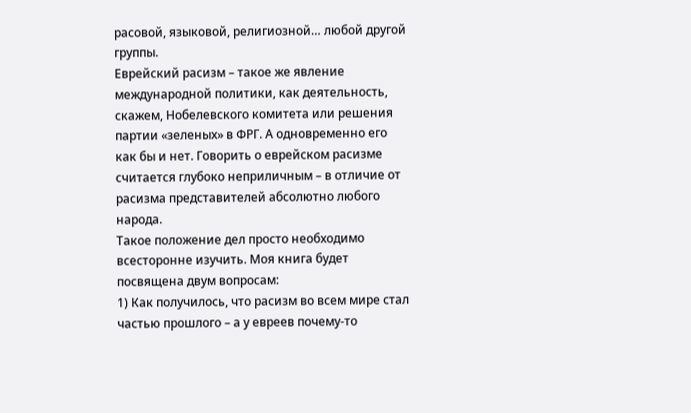расовой, языковой, религиозной… любой другой группы.
Еврейский расизм – такое же явление международной политики, как деятельность, скажем, Нобелевского комитета или решения партии «зеленых» в ФРГ. А одновременно его как бы и нет. Говорить о еврейском расизме считается глубоко неприличным – в отличие от расизма представителей абсолютно любого народа.
Такое положение дел просто необходимо всесторонне изучить. Моя книга будет посвящена двум вопросам:
1) Как получилось, что расизм во всем мире стал частью прошлого – а у евреев почему-то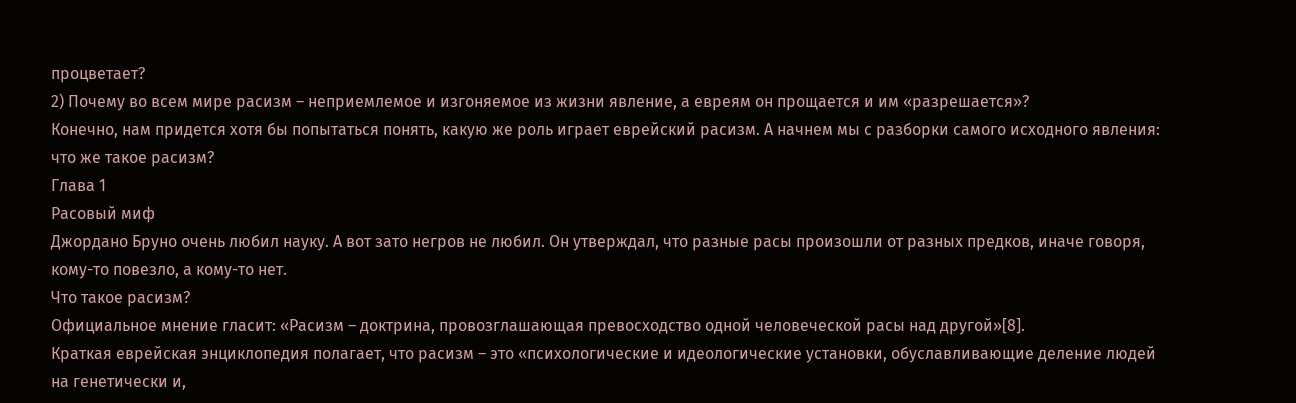процветает?
2) Почему во всем мире расизм – неприемлемое и изгоняемое из жизни явление, а евреям он прощается и им «разрешается»?
Конечно, нам придется хотя бы попытаться понять, какую же роль играет еврейский расизм. А начнем мы с разборки самого исходного явления: что же такое расизм?
Глава 1
Расовый миф
Джордано Бруно очень любил науку. А вот зато негров не любил. Он утверждал, что разные расы произошли от разных предков, иначе говоря, кому-то повезло, а кому-то нет.
Что такое расизм?
Официальное мнение гласит: «Расизм – доктрина, провозглашающая превосходство одной человеческой расы над другой»[8].
Краткая еврейская энциклопедия полагает, что расизм – это «психологические и идеологические установки, обуславливающие деление людей на генетически и,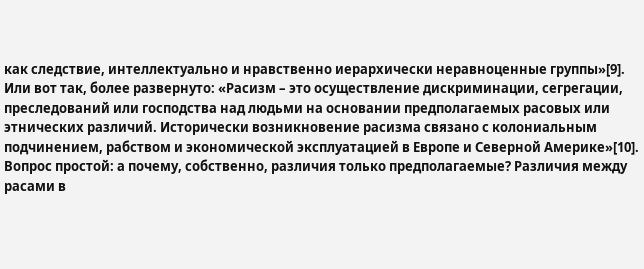как следствие, интеллектуально и нравственно иерархически неравноценные группы»[9].
Или вот так, более развернуто: «Расизм – это осуществление дискриминации, сегрегации, преследований или господства над людьми на основании предполагаемых расовых или этнических различий. Исторически возникновение расизма связано с колониальным подчинением, рабством и экономической эксплуатацией в Европе и Северной Америке»[10].
Вопрос простой: а почему, собственно, различия только предполагаемые? Различия между расами в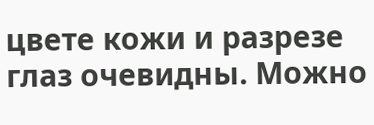цвете кожи и разрезе глаз очевидны. Можно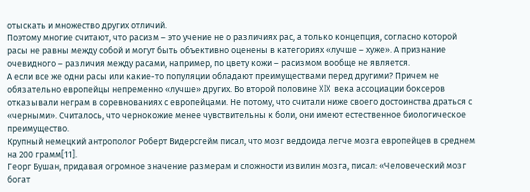отыскать и множество других отличий.
Поэтому многие считают, что расизм – это учение не о различиях рас, а только концепция, согласно которой расы не равны между собой и могут быть объективно оценены в категориях «лучше – хуже». А признание очевидного – различия между расами, например, по цвету кожи – расизмом вообще не является.
А если все же одни расы или какие-то популяции обладают преимуществами перед другими? Причем не обязательно европейцы непременно «лучше» других. Во второй половине XIX века ассоциации боксеров отказывали неграм в соревнованиях с европейцами. Не потому, что считали ниже своего достоинства драться с «черными». Считалось, что чернокожие менее чувствительны к боли, они имеют естественное биологическое преимущество.
Крупный немецкий антрополог Роберт Видерсгейм писал, что мозг веддоида легче мозга европейцев в среднем на 200 грамм[11].
Георг Бушан, придавая огромное значение размерам и сложности извилин мозга, писал: «Человеческий мозг богат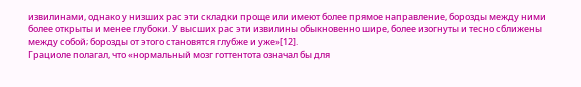извилинами, однако у низших рас эти складки проще или имеют более прямое направление, борозды между ними более открыты и менее глубоки. У высших рас эти извилины обыкновенно шире, более изогнуты и тесно сближены между собой; борозды от этого становятся глубже и уже»[12].
Грациоле полагал, что «нормальный мозг готтентота означал бы для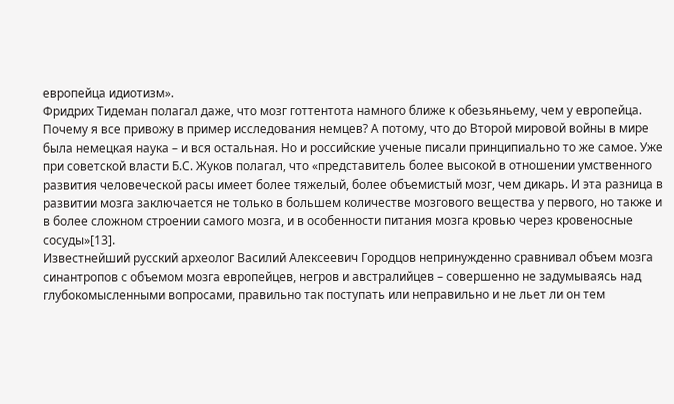европейца идиотизм».
Фридрих Тидеман полагал даже, что мозг готтентота намного ближе к обезьяньему, чем у европейца.
Почему я все привожу в пример исследования немцев? А потому, что до Второй мировой войны в мире была немецкая наука – и вся остальная. Но и российские ученые писали принципиально то же самое. Уже при советской власти Б.С. Жуков полагал, что «представитель более высокой в отношении умственного развития человеческой расы имеет более тяжелый, более объемистый мозг, чем дикарь. И эта разница в развитии мозга заключается не только в большем количестве мозгового вещества у первого, но также и в более сложном строении самого мозга, и в особенности питания мозга кровью через кровеносные сосуды»[13].
Известнейший русский археолог Василий Алексеевич Городцов непринужденно сравнивал объем мозга синантропов с объемом мозга европейцев, негров и австралийцев – совершенно не задумываясь над глубокомысленными вопросами, правильно так поступать или неправильно и не льет ли он тем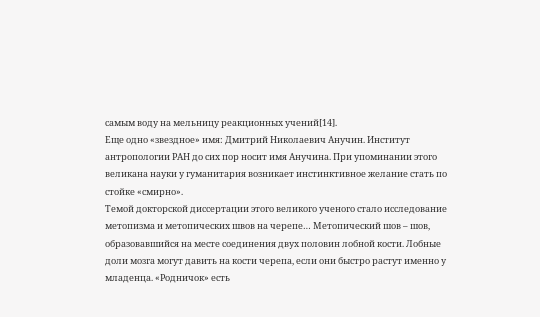самым воду на мельницу реакционных учений[14].
Еще одно «звездное» имя: Дмитрий Николаевич Анучин. Институт антропологии РАН до сих пор носит имя Анучина. При упоминании этого великана науки у гуманитария возникает инстинктивное желание стать по стойке «смирно».
Темой докторской диссертации этого великого ученого стало исследование метопизма и метопических швов на черепе… Метопический шов – шов, образовавшийся на месте соединения двух половин лобной кости. Лобные доли мозга могут давить на кости черепа, если они быстро растут именно у младенца. «Родничок» есть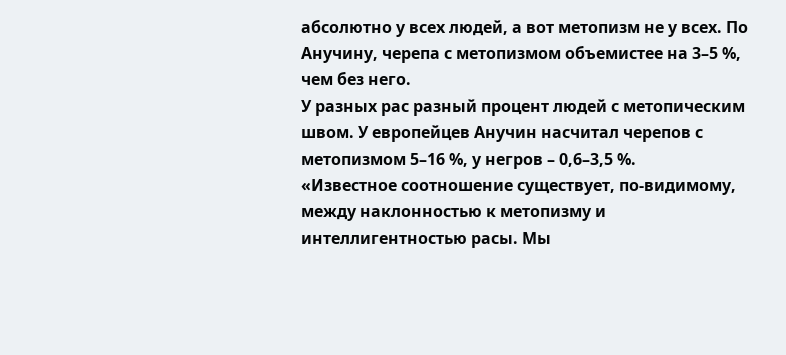абсолютно у всех людей, а вот метопизм не у всех. По Анучину, черепа с метопизмом объемистее на 3–5 %, чем без него.
У разных рас разный процент людей с метопическим швом. У европейцев Анучин насчитал черепов с метопизмом 5–16 %, у негров – 0,6–3,5 %.
«Известное соотношение существует, по-видимому, между наклонностью к метопизму и интеллигентностью расы. Мы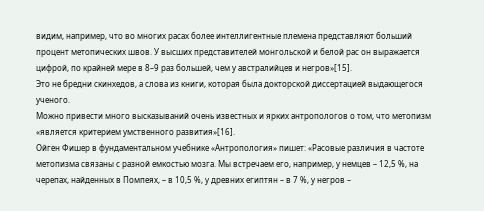видим, например, что во многих расах более интеллигентные племена представляют больший процент метопических швов. У высших представителей монгольской и белой рас он выражается цифрой, по крайней мере в 8–9 раз большей, чем у австралийцев и негров»[15].
Это не бредни скинхедов, а слова из книги, которая была докторской диссертацией выдающегося ученого.
Можно привести много высказываний очень известных и ярких антропологов о том, что метопизм «является критерием умственного развития»[16].
Ойген Фишер в фундаментальном учебнике «Антропология» пишет: «Расовые различия в частоте метопизма связаны с разной емкостью мозга. Мы встречаем его, например, у немцев – 12,5 %, на черепах, найденных в Помпеях, – в 10,5 %, у древних египтян – в 7 %, у негров –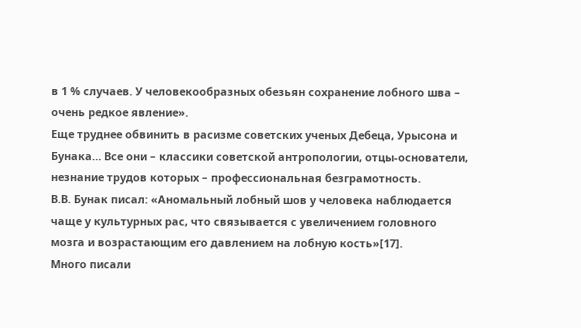в 1 % случаев. У человекообразных обезьян сохранение лобного шва – очень редкое явление».
Еще труднее обвинить в расизме советских ученых Дебеца, Урысона и Бунака… Все они – классики советской антропологии, отцы-основатели, незнание трудов которых – профессиональная безграмотность.
В.В. Бунак писал: «Аномальный лобный шов у человека наблюдается чаще у культурных рас, что связывается с увеличением головного мозга и возрастающим его давлением на лобную кость»[17].
Много писали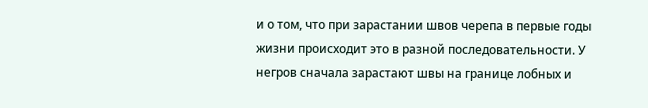и о том, что при зарастании швов черепа в первые годы жизни происходит это в разной последовательности. У негров сначала зарастают швы на границе лобных и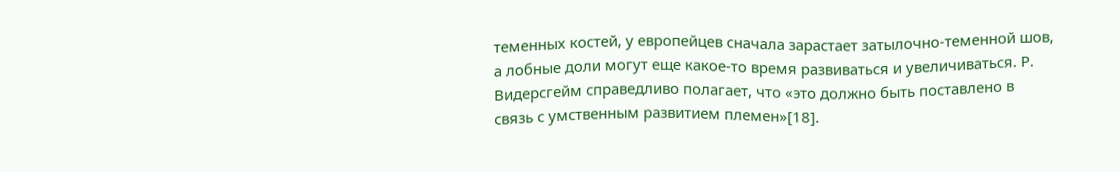теменных костей, у европейцев сначала зарастает затылочно-теменной шов, а лобные доли могут еще какое-то время развиваться и увеличиваться. Р. Видерсгейм справедливо полагает, что «это должно быть поставлено в связь с умственным развитием племен»[18].